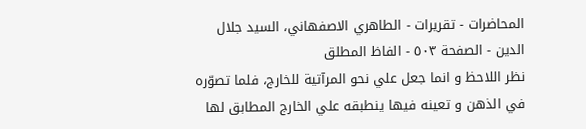المحاضرات - تقريرات - الطاهري الاصفهاني، السيد جلال الدين - الصفحة ٥٠٣ - الفاظ المطلق
نظر اللاحظ و انما جعل علي نحو المرآتية للخارج، فلما تصوّره في الذهن و تعينه فيها ينطبقه علي الخارج المطابق لها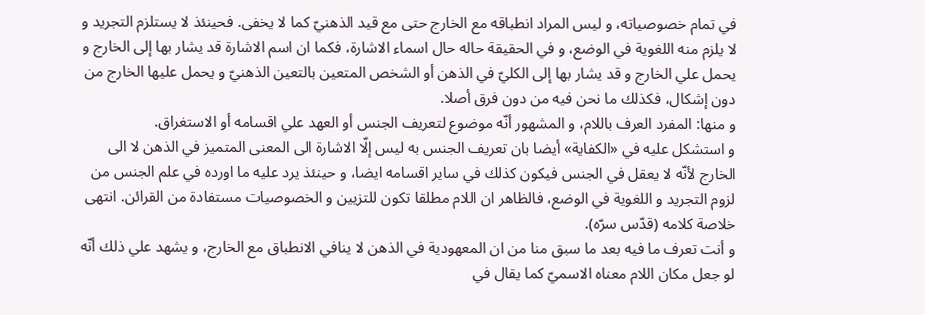في تمام خصوصياته، و ليس المراد انطباقه مع الخارج حتى مع قيد الذهنيّ كما لا يخفى. فحينئذ لا يستلزم التجريد و لا يلزم منه اللغوية في الوضع، و في الحقيقة حاله حال اسماء الاشارة، فكما ان اسم الاشارة قد يشار بها إلى الخارج و يحمل علي الخارج و قد يشار بها إلى الكليّ في الذهن أو الشخص المتعين بالتعين الذهنيّ و يحمل عليها الخارج من دون إشكال، فكذلك ما نحن فيه من دون فرق أصلا.
و منها: المفرد العرف باللام، و المشهور أنّه موضوع لتعريف الجنس أو العهد علي اقسامه أو الاستغراق.
و استشكل عليه في «الكفاية» أيضا بان تعريف الجنس به ليس إلّا الاشارة الى المعنى المتميز في الذهن لا الى الخارج لأنّه لا يعقل في الجنس فيكون كذلك في ساير اقسامه ايضا، و حينئذ يرد عليه ما اورده في علم الجنس من لزوم التجريد و اللغوية في الوضع، فالظاهر ان اللام مطلقا تكون للتزيين و الخصوصيات مستفادة من القرائن. انتهى خلاصة كلامه (قدّس سرّه).
و أنت تعرف ما فيه بعد ما سبق منا من ان المعهودية في الذهن لا ينافي الانطباق مع الخارج، و يشهد علي ذلك أنّه لو جعل مكان اللام معناه الاسميّ كما يقال في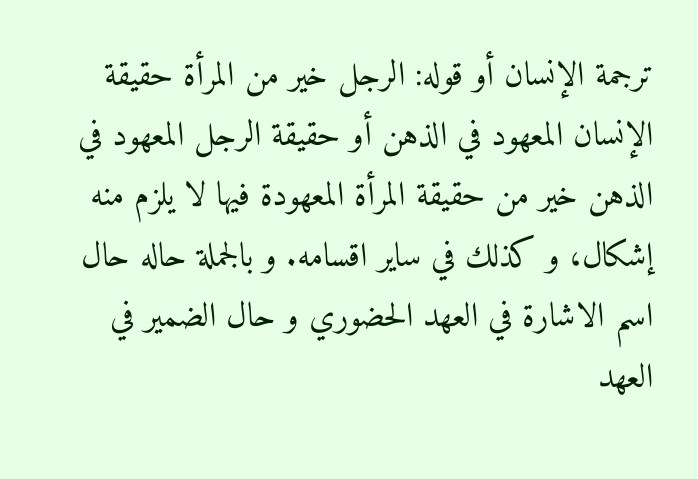ترجمة الإنسان أو قوله: الرجل خير من المرأة حقيقة الإنسان المعهود في الذهن أو حقيقة الرجل المعهود في الذهن خير من حقيقة المرأة المعهودة فيها لا يلزم منه إشكال، و كذلك في ساير اقسامه. و بالجملة حاله حال اسم الاشارة في العهد الحضوري و حال الضمير في العهد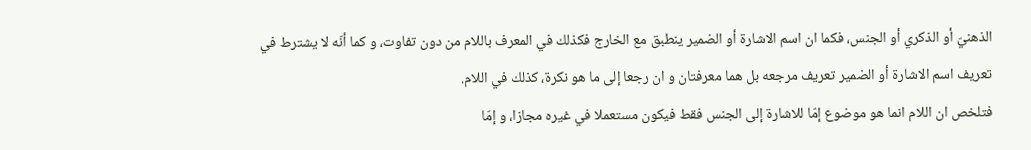الذهنيّ أو الذكري أو الجنس، فكما ان اسم الاشارة أو الضمير ينطبق مع الخارج فكذلك في المعرف باللام من دون تفاوت، و كما أنّه لا يشترط في تعريف اسم الاشارة أو الضمير تعريف مرجعه بل هما معرفتان و ان رجعا إلى ما هو نكرة، كذلك في اللام.
فتلخص ان اللام انما هو موضوع إمّا للاشارة إلى الجنس فقط فيكون مستعملا في غيره مجازا، و إمّا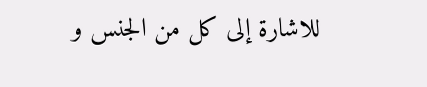للاشارة إلى كل من الجنس و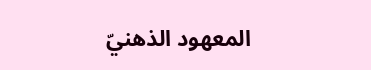المعهود الذهنيّ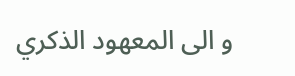و الى المعهود الذكري